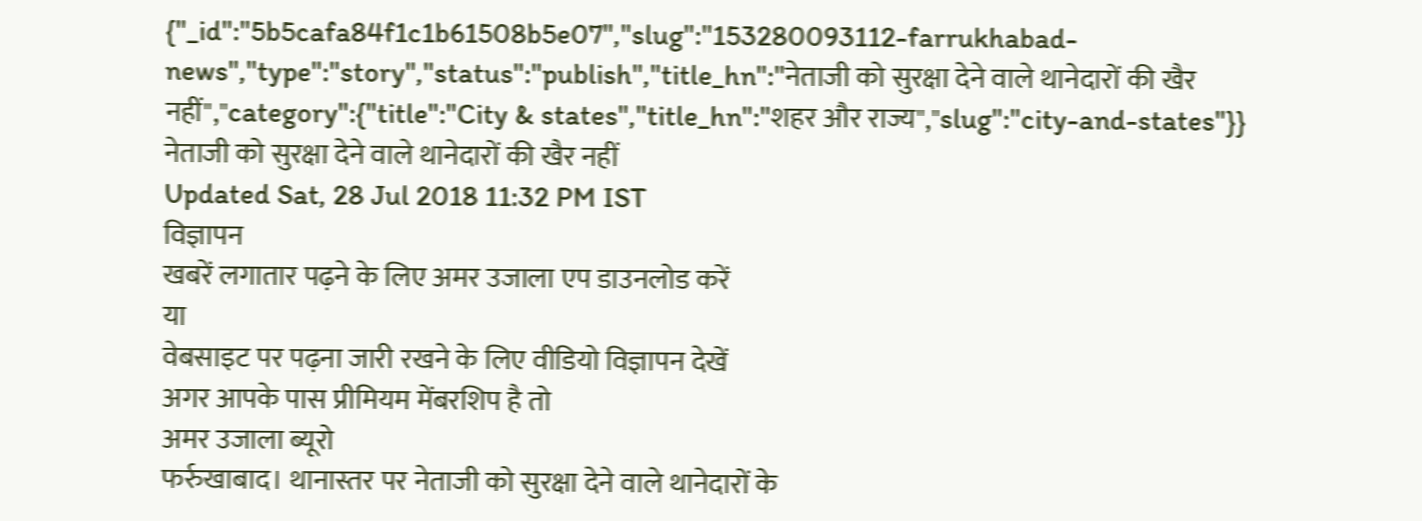{"_id":"5b5cafa84f1c1b61508b5e07","slug":"153280093112-farrukhabad-news","type":"story","status":"publish","title_hn":"नेताजी को सुरक्षा देने वाले थानेदारों की खैर नहीं","category":{"title":"City & states","title_hn":"शहर और राज्य","slug":"city-and-states"}}
नेताजी को सुरक्षा देने वाले थानेदारों की खैर नहीं
Updated Sat, 28 Jul 2018 11:32 PM IST
विज्ञापन
खबरें लगातार पढ़ने के लिए अमर उजाला एप डाउनलोड करें
या
वेबसाइट पर पढ़ना जारी रखने के लिए वीडियो विज्ञापन देखें
अगर आपके पास प्रीमियम मेंबरशिप है तो
अमर उजाला ब्यूरो
फर्रुखाबाद। थानास्तर पर नेताजी को सुरक्षा देने वाले थानेदारों के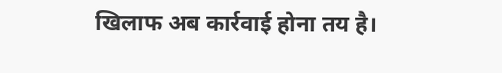खिलाफ अब कार्रवाई होना तय है।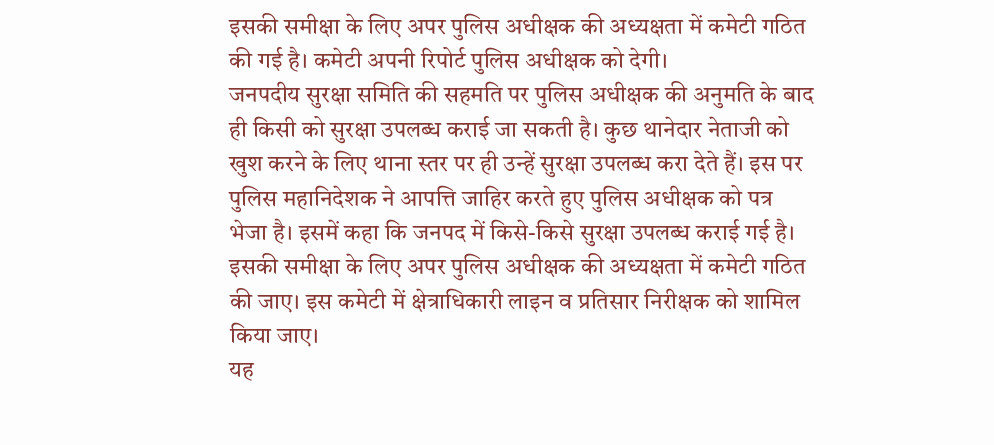इसकी समीक्षा के लिए अपर पुलिस अधीक्षक की अध्यक्षता में कमेटी गठित की गई है। कमेटी अपनी रिपोर्ट पुलिस अधीक्षक को देगी।
जनपदीय सुरक्षा समिति की सहमति पर पुलिस अधीक्षक की अनुमति के बाद ही किसी को सुरक्षा उपलब्ध कराई जा सकती है। कुछ थानेदार नेताजी को खुश करने के लिए थाना स्तर पर ही उन्हें सुरक्षा उपलब्ध करा देते हैं। इस पर पुलिस महानिदेशक ने आपत्ति जाहिर करते हुए पुलिस अधीक्षक को पत्र भेजा है। इसमें कहा कि जनपद में किसे-किसे सुरक्षा उपलब्ध कराई गई है। इसकी समीक्षा के लिए अपर पुलिस अधीक्षक की अध्यक्षता में कमेटी गठित की जाए। इस कमेटी में क्षेत्राधिकारी लाइन व प्रतिसार निरीक्षक को शामिल किया जाए।
यह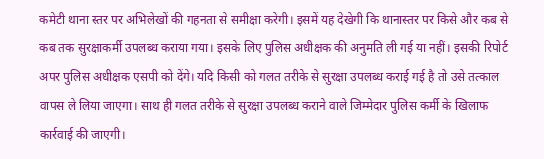कमेटी थाना स्तर पर अभिलेखों की गहनता से समीक्षा करेगी। इसमें यह देखेगी कि थानास्तर पर किसे और कब से कब तक सुरक्षाकर्मी उपलब्ध कराया गया। इसके लिए पुलिस अधीक्षक की अनुमति ली गई या नहीं। इसकी रिपोर्ट अपर पुलिस अधीक्षक एसपी को देंगे। यदि किसी को गलत तरीके से सुरक्षा उपलब्ध कराई गई है तो उसे तत्काल वापस ले लिया जाएगा। साथ ही गलत तरीके से सुरक्षा उपलब्ध कराने वाले जिम्मेदार पुलिस कर्मी के खिलाफ कार्रवाई की जाएगी।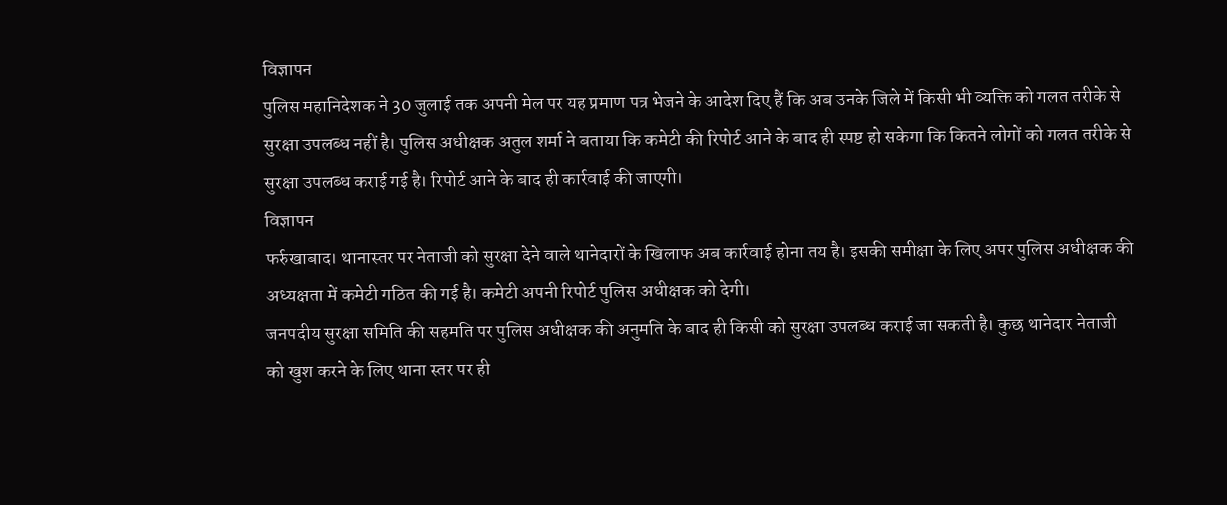विज्ञापन
पुलिस महानिदेशक ने 30 जुलाई तक अपनी मेल पर यह प्रमाण पत्र भेजने के आदेश दिए हैं कि अब उनके जिले में किसी भी व्यक्ति को गलत तरीके से सुरक्षा उपलब्ध नहीं है। पुलिस अधीक्षक अतुल शर्मा ने बताया कि कमेटी की रिपोर्ट आने के बाद ही स्पष्ट हो सकेगा कि कितने लोगों को गलत तरीके से सुरक्षा उपलब्ध कराई गई है। रिपोर्ट आने के बाद ही कार्रवाई की जाएगी।
विज्ञापन
फर्रुखाबाद। थानास्तर पर नेताजी को सुरक्षा देने वाले थानेदारों के खिलाफ अब कार्रवाई होना तय है। इसकी समीक्षा के लिए अपर पुलिस अधीक्षक की अध्यक्षता में कमेटी गठित की गई है। कमेटी अपनी रिपोर्ट पुलिस अधीक्षक को देगी।
जनपदीय सुरक्षा समिति की सहमति पर पुलिस अधीक्षक की अनुमति के बाद ही किसी को सुरक्षा उपलब्ध कराई जा सकती है। कुछ थानेदार नेताजी को खुश करने के लिए थाना स्तर पर ही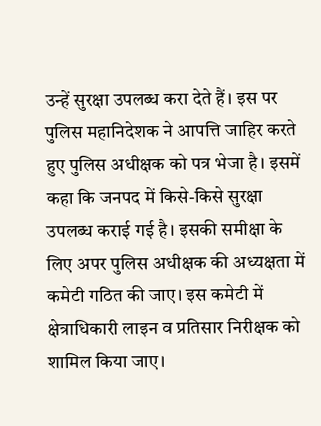उन्हें सुरक्षा उपलब्ध करा देते हैं। इस पर पुलिस महानिदेशक ने आपत्ति जाहिर करते हुए पुलिस अधीक्षक को पत्र भेजा है। इसमें कहा कि जनपद में किसे-किसे सुरक्षा उपलब्ध कराई गई है। इसकी समीक्षा के लिए अपर पुलिस अधीक्षक की अध्यक्षता में कमेटी गठित की जाए। इस कमेटी में क्षेत्राधिकारी लाइन व प्रतिसार निरीक्षक को शामिल किया जाए।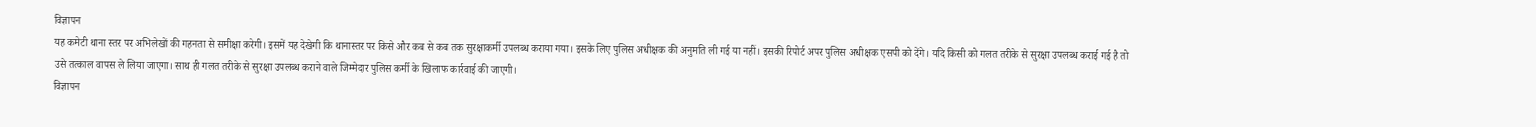विज्ञापन
यह कमेटी थाना स्तर पर अभिलेखों की गहनता से समीक्षा करेगी। इसमें यह देखेगी कि थानास्तर पर किसे और कब से कब तक सुरक्षाकर्मी उपलब्ध कराया गया। इसके लिए पुलिस अधीक्षक की अनुमति ली गई या नहीं। इसकी रिपोर्ट अपर पुलिस अधीक्षक एसपी को देंगे। यदि किसी को गलत तरीके से सुरक्षा उपलब्ध कराई गई है तो उसे तत्काल वापस ले लिया जाएगा। साथ ही गलत तरीके से सुरक्षा उपलब्ध कराने वाले जिम्मेदार पुलिस कर्मी के खिलाफ कार्रवाई की जाएगी।
विज्ञापन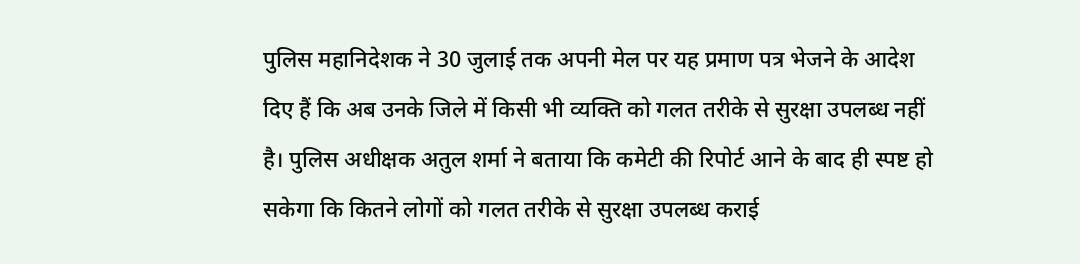पुलिस महानिदेशक ने 30 जुलाई तक अपनी मेल पर यह प्रमाण पत्र भेजने के आदेश दिए हैं कि अब उनके जिले में किसी भी व्यक्ति को गलत तरीके से सुरक्षा उपलब्ध नहीं है। पुलिस अधीक्षक अतुल शर्मा ने बताया कि कमेटी की रिपोर्ट आने के बाद ही स्पष्ट हो सकेगा कि कितने लोगों को गलत तरीके से सुरक्षा उपलब्ध कराई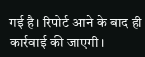गई है। रिपोर्ट आने के बाद ही कार्रवाई की जाएगी।